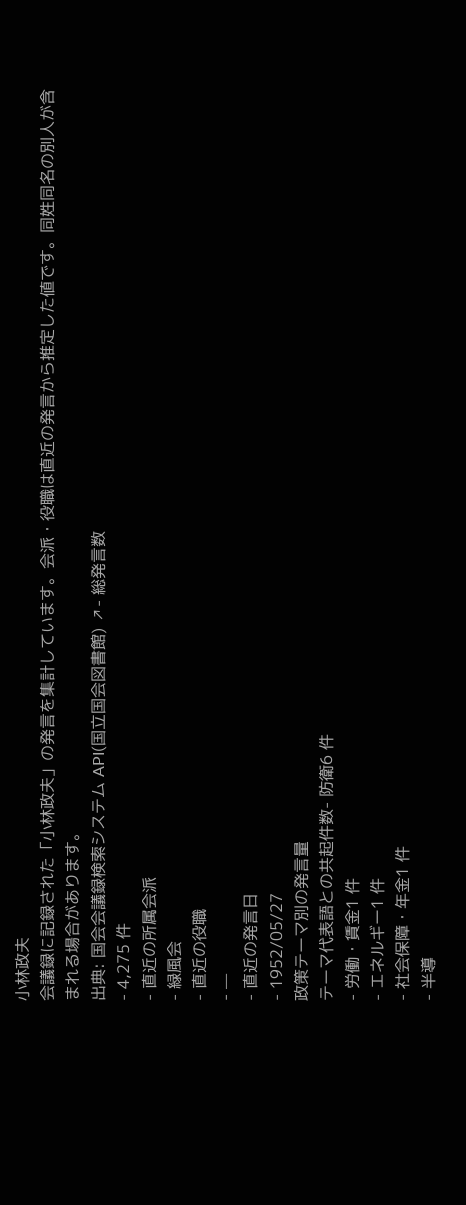小林政夫
会議録に記録された「小林政夫」の発言を集計しています。会派・役職は直近の発言から推定した値です。同姓同名の別人が含まれる場合があります。
出典: 国会会議録検索システム API(国立国会図書館) ↗- 総発言数
- 4,275 件
- 直近の所属会派
- 緑風会
- 直近の役職
- —
- 直近の発言日
- 1952/05/27
政策テーマ別の発言量
テーマ代表語との共起件数- 防衛6 件
- 労働・賃金1 件
- エネルギー1 件
- 社会保障・年金1 件
- 半導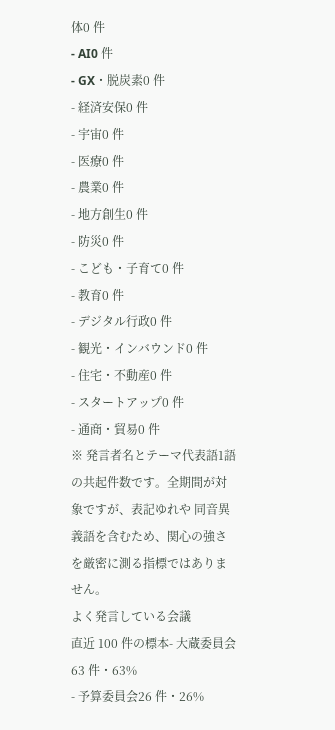体0 件
- AI0 件
- GX・脱炭素0 件
- 経済安保0 件
- 宇宙0 件
- 医療0 件
- 農業0 件
- 地方創生0 件
- 防災0 件
- こども・子育て0 件
- 教育0 件
- デジタル行政0 件
- 観光・インバウンド0 件
- 住宅・不動産0 件
- スタートアップ0 件
- 通商・貿易0 件
※ 発言者名とテーマ代表語1語の共起件数です。全期間が対象ですが、表記ゆれや 同音異義語を含むため、関心の強さを厳密に測る指標ではありません。
よく発言している会議
直近 100 件の標本- 大蔵委員会63 件・63%
- 予算委員会26 件・26%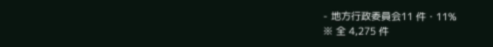- 地方行政委員会11 件・11%
※ 全 4,275 件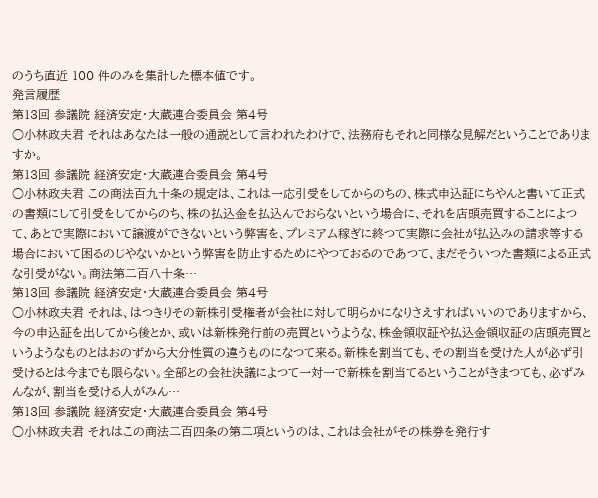のうち直近 100 件のみを集計した標本値です。
発言履歴
第13回 参議院 経済安定・大蔵連合委員会 第4号
○小林政夫君 それはあなたは一般の通説として言われたわけで、法務府もそれと同様な見解だということでありますか。
第13回 参議院 経済安定・大蔵連合委員会 第4号
○小林政夫君 この商法百九十条の規定は、これは一応引受をしてからのちの、株式申込証にちやんと書いて正式の書類にして引受をしてからのち、株の払込金を払込んでおらないという場合に、それを店頭売買することによつて、あとで実際において譲渡ができないという弊害を、プレミアム稼ぎに終つて実際に会社が払込みの請求等する場合において困るのじやないかという弊害を防止するためにやつておるのであつて、まだそういつた書類による正式な引受がない。商法第二百八十条…
第13回 参議院 経済安定・大蔵連合委員会 第4号
○小林政夫君 それは、はつきりその新株引受権者が会社に対して明らかになりさえすればいいのでありますから、今の申込証を出してから後とか、或いは新株発行前の売買というような、株金領収証や払込金領収証の店頭売買というようなものとはおのずから大分性質の違うものになつて来る。新株を割当ても、その割当を受けた人が必ず引受けるとは今までも限らない。全部との会社決議によつて一対一で新株を割当てるということがきまつても、必ずみんなが、割当を受ける人がみん…
第13回 参議院 経済安定・大蔵連合委員会 第4号
○小林政夫君 それはこの商法二百四条の第二項というのは、これは会社がその株券を発行す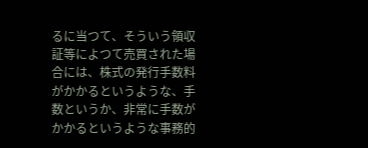るに当つて、そういう領収証等によつて売買された場合には、株式の発行手数料がかかるというような、手数というか、非常に手数がかかるというような事務的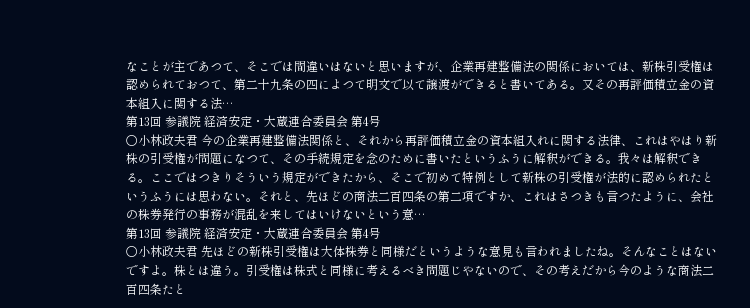なことが主であつて、そこでは間違いはないと思いますが、企業再建整備法の関係においては、新株引受権は認められておつて、第二十九条の四によつて明文で以て譲渡ができると書いてある。又その再評価積立金の資本組入に関する法…
第13回 参議院 経済安定・大蔵連合委員会 第4号
○小林政夫君 今の企業再建整備法関係と、それから再評価積立金の資本組入れに関する法律、これはやはり新株の引受権が問題になつて、その手続規定を念のために書いたというふうに解釈ができる。我々は解釈できる。ここではつきりそういう規定ができたから、そこで初めて特例として新株の引受権が法的に認められたというふうには思わない。それと、先ほどの商法二百四条の第二項ですか、これはさつきも言つたように、会社の株券発行の事務が混乱を来してはいけないという意…
第13回 参議院 経済安定・大蔵連合委員会 第4号
○小林政夫君 先ほどの新株引受権は大体株券と同様だというような意見も言われましたね。そんなことはないですよ。株とは違う。引受権は株式と同様に考えるべき問題じやないので、その考えだから今のような商法二百四条たと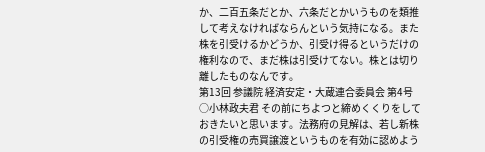か、二百五条だとか、六条だとかいうものを類推して考えなければならんという気持になる。また株を引受けるかどうか、引受け得るというだけの権利なので、まだ株は引受けてない。株とは切り離したものなんです。
第13回 参議院 経済安定・大蔵連合委員会 第4号
○小林政夫君 その前にちよつと締めくくりをしておきたいと思います。法務府の見解は、若し新株の引受権の売買譲渡というものを有効に認めよう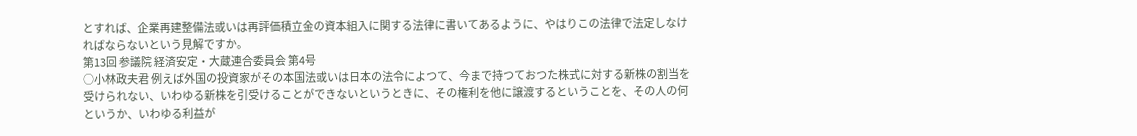とすれば、企業再建整備法或いは再評価積立金の資本組入に関する法律に書いてあるように、やはりこの法律で法定しなければならないという見解ですか。
第13回 参議院 経済安定・大蔵連合委員会 第4号
○小林政夫君 例えば外国の投資家がその本国法或いは日本の法令によつて、今まで持つておつた株式に対する新株の割当を受けられない、いわゆる新株を引受けることができないというときに、その権利を他に譲渡するということを、その人の何というか、いわゆる利益が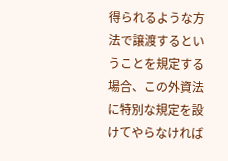得られるような方法で譲渡するということを規定する場合、この外資法に特別な規定を設けてやらなければ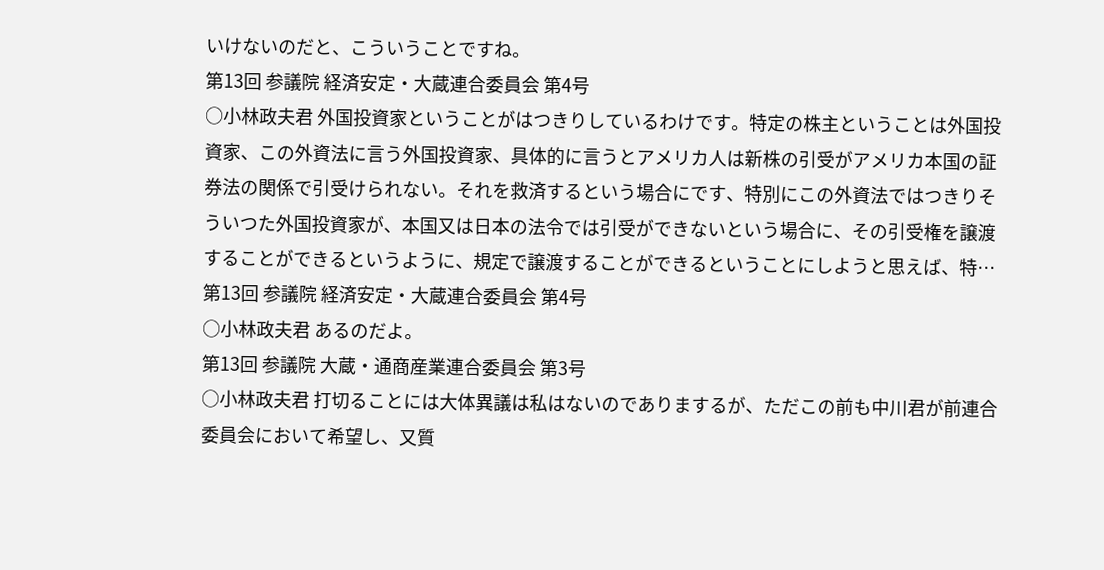いけないのだと、こういうことですね。
第13回 参議院 経済安定・大蔵連合委員会 第4号
○小林政夫君 外国投資家ということがはつきりしているわけです。特定の株主ということは外国投資家、この外資法に言う外国投資家、具体的に言うとアメリカ人は新株の引受がアメリカ本国の証券法の関係で引受けられない。それを救済するという場合にです、特別にこの外資法ではつきりそういつた外国投資家が、本国又は日本の法令では引受ができないという場合に、その引受権を譲渡することができるというように、規定で譲渡することができるということにしようと思えば、特…
第13回 参議院 経済安定・大蔵連合委員会 第4号
○小林政夫君 あるのだよ。
第13回 参議院 大蔵・通商産業連合委員会 第3号
○小林政夫君 打切ることには大体異議は私はないのでありまするが、ただこの前も中川君が前連合委員会において希望し、又質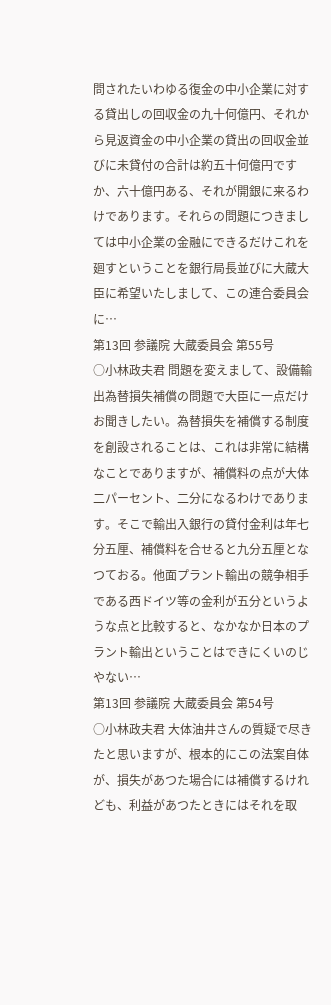問されたいわゆる復金の中小企業に対する貸出しの回収金の九十何億円、それから見返資金の中小企業の貸出の回収金並びに未貸付の合計は約五十何億円ですか、六十億円ある、それが開銀に来るわけであります。それらの問題につきましては中小企業の金融にできるだけこれを廻すということを銀行局長並びに大蔵大臣に希望いたしまして、この連合委員会に…
第13回 参議院 大蔵委員会 第55号
○小林政夫君 問題を変えまして、設備輸出為替損失補償の問題で大臣に一点だけお聞きしたい。為替損失を補償する制度を創設されることは、これは非常に結構なことでありますが、補償料の点が大体二パーセント、二分になるわけであります。そこで輸出入銀行の貸付金利は年七分五厘、補償料を合せると九分五厘となつておる。他面プラント輸出の競争相手である西ドイツ等の金利が五分というような点と比較すると、なかなか日本のプラント輸出ということはできにくいのじやない…
第13回 参議院 大蔵委員会 第54号
○小林政夫君 大体油井さんの質疑で尽きたと思いますが、根本的にこの法案自体が、損失があつた場合には補償するけれども、利益があつたときにはそれを取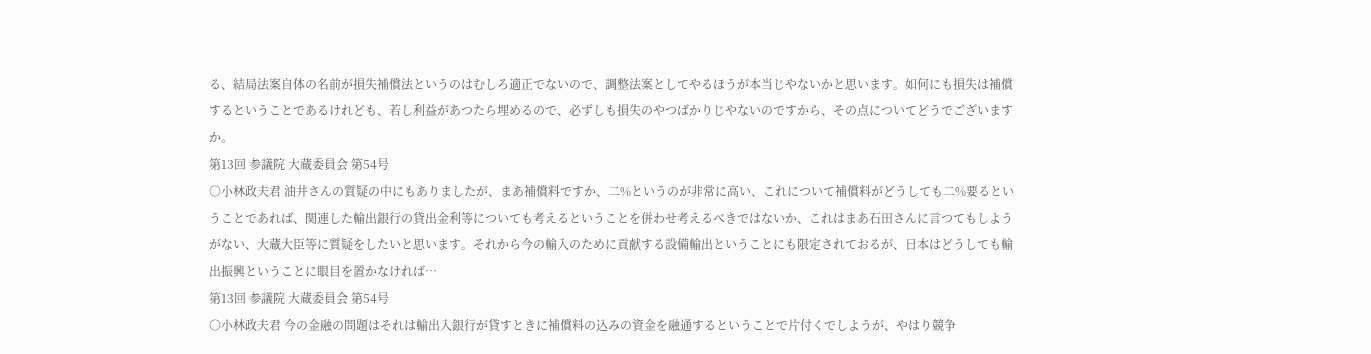る、結局法案自体の名前が損失補償法というのはむしろ適正でないので、調整法案としてやるほうが本当じやないかと思います。如何にも損失は補償するということであるけれども、若し利益があつたら埋めるので、必ずしも損失のやつばかりじやないのですから、その点についてどうでございますか。
第13回 参議院 大蔵委員会 第54号
○小林政夫君 油井さんの質疑の中にもありましたが、まあ補償料ですか、二%というのが非常に高い、これについて補償料がどうしても二%要るということであれば、関連した輸出銀行の貸出金利等についても考えるということを併わせ考えるべきではないか、これはまあ石田さんに言つてもしようがない、大蔵大臣等に質疑をしたいと思います。それから今の輸入のために貢献する設備輸出ということにも限定されておるが、日本はどうしても輸出振興ということに眼目を置かなければ…
第13回 参議院 大蔵委員会 第54号
○小林政夫君 今の金融の問題はそれは輸出入銀行が貸すときに補償料の込みの資金を融通するということで片付くでしようが、やはり競争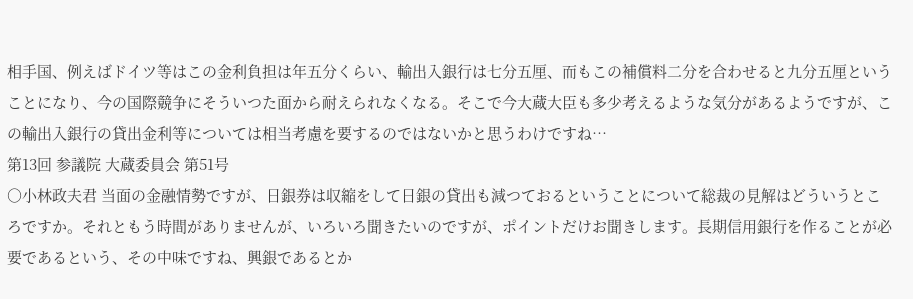相手国、例えばドイツ等はこの金利負担は年五分くらい、輸出入銀行は七分五厘、而もこの補償料二分を合わせると九分五厘ということになり、今の国際競争にそういつた面から耐えられなくなる。そこで今大蔵大臣も多少考えるような気分があるようですが、この輸出入銀行の貸出金利等については相当考慮を要するのではないかと思うわけですね…
第13回 参議院 大蔵委員会 第51号
○小林政夫君 当面の金融情勢ですが、日銀券は収縮をして日銀の貸出も減つておるということについて総裁の見解はどういうところですか。それともう時間がありませんが、いろいろ聞きたいのですが、ポイントだけお聞きします。長期信用銀行を作ることが必要であるという、その中味ですね、興銀であるとか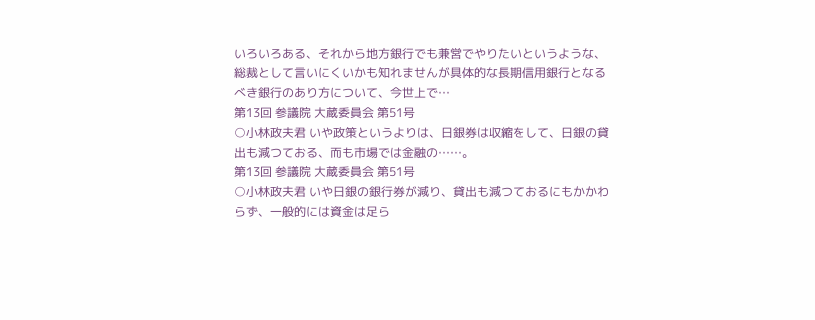いろいろある、それから地方銀行でも兼営でやりたいというような、総裁として言いにくいかも知れませんが具体的な長期信用銀行となるべき銀行のあり方について、今世上で…
第13回 参議院 大蔵委員会 第51号
○小林政夫君 いや政策というよりは、日銀券は収縮をして、日銀の貸出も減つておる、而も市場では金融の……。
第13回 参議院 大蔵委員会 第51号
○小林政夫君 いや日銀の銀行券が減り、貸出も減つておるにもかかわらず、一般的には資金は足ら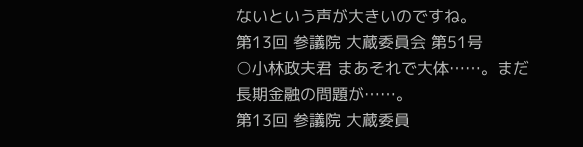ないという声が大きいのですね。
第13回 参議院 大蔵委員会 第51号
○小林政夫君 まあそれで大体……。まだ長期金融の問題が……。
第13回 参議院 大蔵委員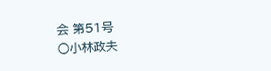会 第51号
○小林政夫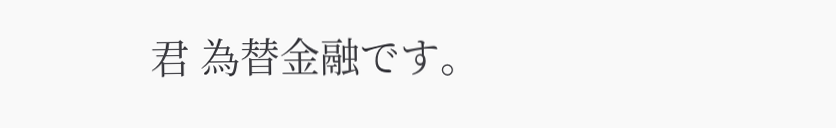君 為替金融です。